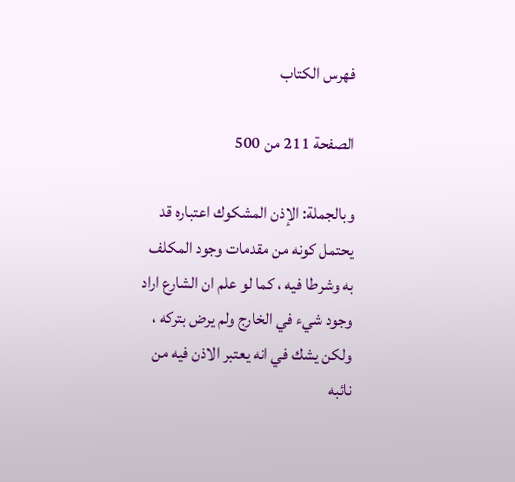فهرس الكتاب

الصفحة 211 من 500

وبالجملة: الإذن المشكوك اعتباره قد يحتمل كونه من مقدمات وجود المكلف به وشرطا فيه ، كما لو علم ان الشارع اراد وجود شيء في الخارج ولم يرض بتركه ، ولكن يشك في انه يعتبر الاذن فيه من نائبه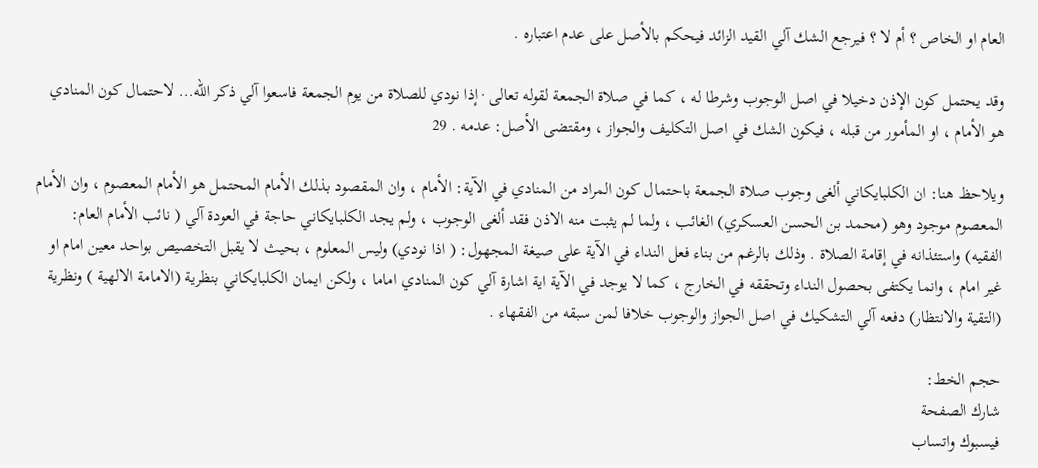العام او الخاص ؟ أم لا ؟ فيرجع الشك آلي القيد الزائد فيحكم بالأصل على عدم اعتباره .

وقد يحتمل كون الإذن دخيلا في اصل الوجوب وشرطا له ، كما في صلاة الجمعة لقوله تعالى · إذا نودي للصلاة من يوم الجمعة فاسعوا آلي ذكر الله... لاحتمال كون المنادي هو الأمام ، او المأمور من قبله ، فيكون الشك في اصل التكليف والجواز ، ومقتضى الأصل: عدمه . 29

ويلاحظ هنا: ان الكلبايكاني ألغى وجوب صلاة الجمعة باحتمال كون المراد من المنادي في الآية: الأمام ، وان المقصود بذلك الأمام المحتمل هو الأمام المعصوم ، وان الأمام المعصوم موجود وهو (محمد بن الحسن العسكري) الغائب ، ولما لم يثبت منه الاذن فقد ألغى الوجوب ، ولم يجد الكلبايكاني حاجة في العودة آلي ( نائب الأمام العام: الفقيه) واستئذانه في إقامة الصلاة . وذلك بالرغم من بناء فعل النداء في الآية على صيغة المجهول: ( اذا نودي) وليس المعلوم ، بحيث لا يقبل التخصيص بواحد معين امام او غير امام ، وانما يكتفى بحصول النداء وتحققه في الخارج ، كما لا يوجد في الآية اية اشارة آلي كون المنادي اماما ، ولكن ايمان الكلبايكاني بنظرية (الامامة الالهية ) ونظرية (التقية والانتظار) دفعه آلي التشكيك في اصل الجواز والوجوب خلافا لمن سبقه من الفقهاء .

حجم الخط:
شارك الصفحة
فيسبوك واتساب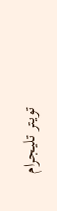تويتر تليجرام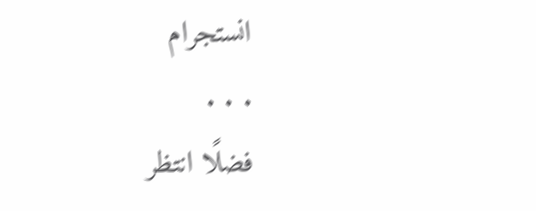انستجرام
. . .
فضلًا انتظر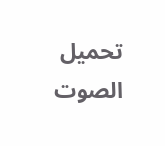تحميل الصوت